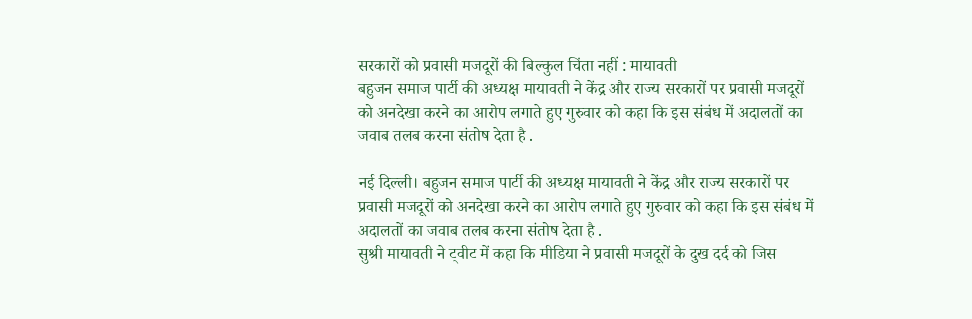सरकारों को प्रवासी मजदूरों की बिल्कुल चिंता नहीं : मायावती
बहुजन समाज पार्टी की अध्यक्ष मायावती ने केंद्र और राज्य सरकारों पर प्रवासी मजदूरों को अनदेखा करने का आरोप लगाते हुए गुरुवार को कहा कि इस संबंध में अदालतों का जवाब तलब करना संतोष देता है .

नई दिल्ली। बहुजन समाज पार्टी की अध्यक्ष मायावती ने केंद्र और राज्य सरकारों पर प्रवासी मजदूरों को अनदेखा करने का आरोप लगाते हुए गुरुवार को कहा कि इस संबंध में अदालतों का जवाब तलब करना संतोष देता है .
सुश्री मायावती ने ट्वीट में कहा कि मीडिया ने प्रवासी मजदूरों के दुख दर्द को जिस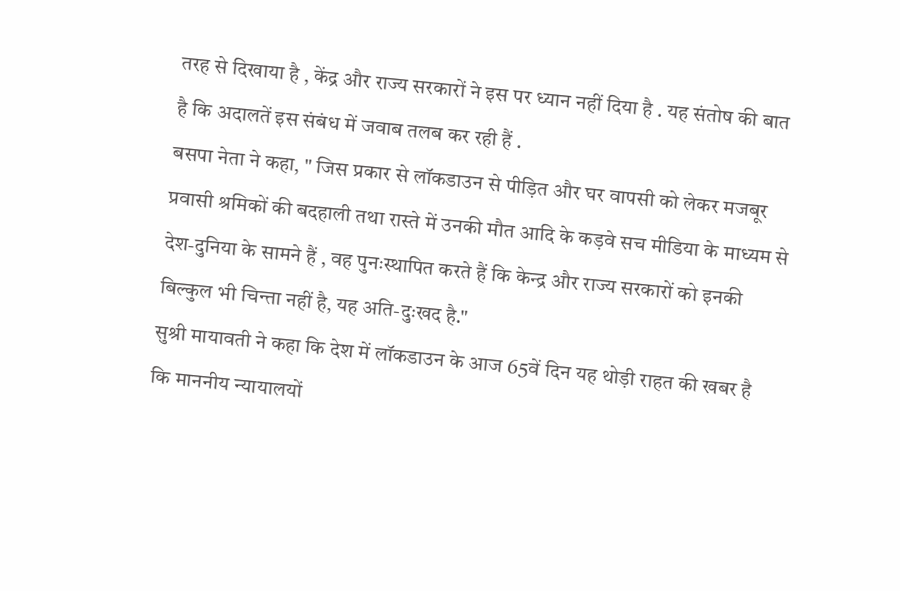तरह से दिखाया है , केंद्र और राज्य सरकारों ने इस पर ध्यान नहीं दिया है . यह संतोष की बात है कि अदालतें इस संबंध में जवाब तलब कर रही हैं .
बसपा नेता ने कहा, " जिस प्रकार से लॉकडाउन से पीड़ित और घर वापसी को लेकर मजबूर प्रवासी श्रमिकों की बदहाली तथा रास्ते में उनकी मौत आदि के कड़वे सच मीडिया के माध्यम से देश-दुनिया के सामने हैं , वह पुनःस्थापित करते हैं कि केन्द्र और राज्य सरकारों को इनकी बिल्कुल भी चिन्ता नहीं है, यह अति-दुःखद है."
सुश्री मायावती ने कहा कि देश में लॉकडाउन के आज 65वें दिन यह थोड़ी राहत की खबर है कि माननीय न्यायालयों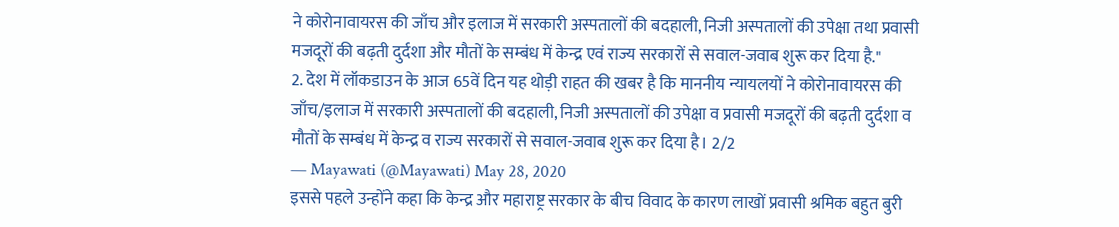ने कोरोनावायरस की जाँच और इलाज में सरकारी अस्पतालों की बदहाली, निजी अस्पतालों की उपेक्षा तथा प्रवासी मजदूरों की बढ़ती दुर्दशा और मौतों के सम्बंध में केन्द्र एवं राज्य सरकारों से सवाल-जवाब शुरू कर दिया है."
2. देश में लॉकडाउन के आज 65वें दिन यह थोड़ी राहत की खबर है कि माननीय न्यायलयों ने कोरोनावायरस की जाँच/इलाज में सरकारी अस्पतालों की बदहाली, निजी अस्पतालों की उपेक्षा व प्रवासी मजदूरों की बढ़ती दुर्दशा व मौतों के सम्बंध में केन्द्र व राज्य सरकारों से सवाल-जवाब शुरू कर दिया है। 2/2
— Mayawati (@Mayawati) May 28, 2020
इससे पहले उन्होंने कहा कि केन्द्र और महाराष्ट्र सरकार के बीच विवाद के कारण लाखों प्रवासी श्रमिक बहुत बुरी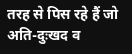तरह से पिस रहे हैं जो अति-दुःखद व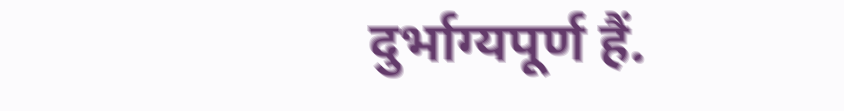दुर्भाग्यपूर्ण हैं.